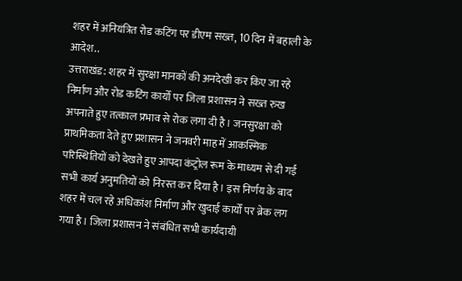शहर में अनियंत्रित रोड कटिंग पर डीएम सख्त, 10 दिन में बहाली के आदेश..
उत्तराखंड: शहर में सुरक्षा मानकों की अनदेखी कर किए जा रहे निर्माण और रोड कटिंग कार्यों पर जिला प्रशासन ने सख्त रुख अपनाते हुए तत्काल प्रभाव से रोक लगा दी है। जनसुरक्षा को प्राथमिकता देते हुए प्रशासन ने जनवरी माह में आकस्मिक परिस्थितियों को देखते हुए आपदा कंट्रोल रूम के माध्यम से दी गई सभी कार्य अनुमतियों को निरस्त कर दिया है। इस निर्णय के बाद शहर में चल रहे अधिकांश निर्माण और खुदाई कार्यों पर ब्रेक लग गया है। जिला प्रशासन ने संबंधित सभी कार्यदायी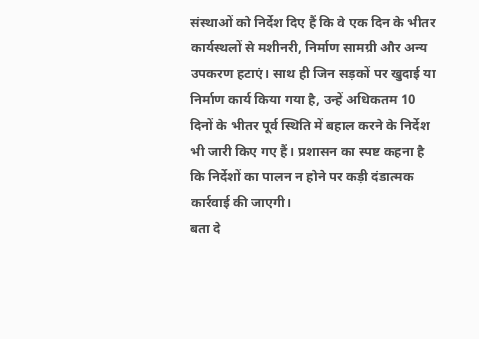संस्थाओं को निर्देश दिए हैं कि वे एक दिन के भीतर कार्यस्थलों से मशीनरी, निर्माण सामग्री और अन्य उपकरण हटाएं। साथ ही जिन सड़कों पर खुदाई या निर्माण कार्य किया गया है, उन्हें अधिकतम 10 दिनों के भीतर पूर्व स्थिति में बहाल करने के निर्देश भी जारी किए गए हैं। प्रशासन का स्पष्ट कहना है कि निर्देशों का पालन न होने पर कड़ी दंडात्मक कार्रवाई की जाएगी।
बता दे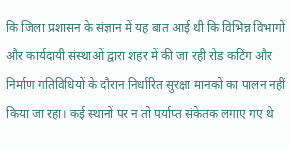कि जिला प्रशासन के संज्ञान में यह बात आई थी कि विभिन्न विभागों और कार्यदायी संस्थाओं द्वारा शहर में की जा रही रोड कटिंग और निर्माण गतिविधियों के दौरान निर्धारित सुरक्षा मानकों का पालन नहीं किया जा रहा। कई स्थानों पर न तो पर्याप्त संकेतक लगाए गए थे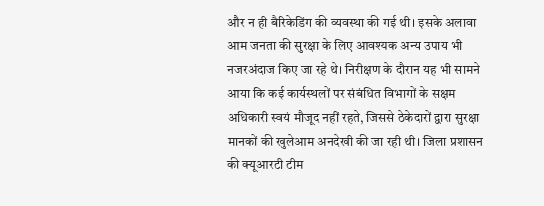और न ही बैरिकेडिंग की व्यवस्था की गई थी। इसके अलावा आम जनता की सुरक्षा के लिए आवश्यक अन्य उपाय भी नजरअंदाज किए जा रहे थे। निरीक्षण के दौरान यह भी सामने आया कि कई कार्यस्थलों पर संबंधित विभागों के सक्षम अधिकारी स्वयं मौजूद नहीं रहते, जिससे ठेकेदारों द्वारा सुरक्षा मानकों की खुलेआम अनदेखी की जा रही थी। जिला प्रशासन की क्यूआरटी टीम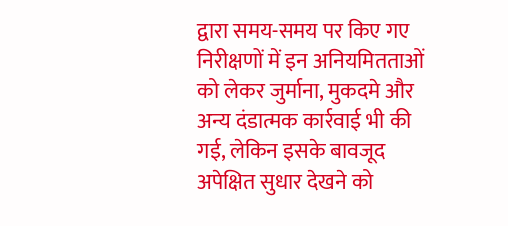द्वारा समय-समय पर किए गए निरीक्षणों में इन अनियमितताओं को लेकर जुर्माना, मुकदमे और अन्य दंडात्मक कार्रवाई भी की गई, लेकिन इसके बावजूद अपेक्षित सुधार देखने को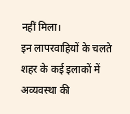नहीं मिला।
इन लापरवाहियों के चलते शहर के कई इलाकों में अव्यवस्था की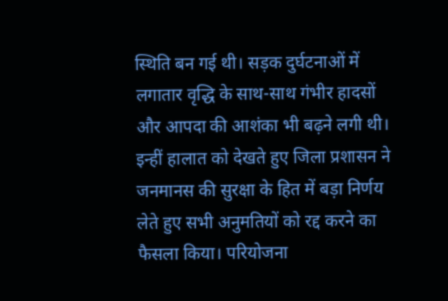स्थिति बन गई थी। सड़क दुर्घटनाओं में लगातार वृद्धि के साथ-साथ गंभीर हादसों और आपदा की आशंका भी बढ़ने लगी थी। इन्हीं हालात को देखते हुए जिला प्रशासन ने जनमानस की सुरक्षा के हित में बड़ा निर्णय लेते हुए सभी अनुमतियों को रद्द करने का फैसला किया। परियोजना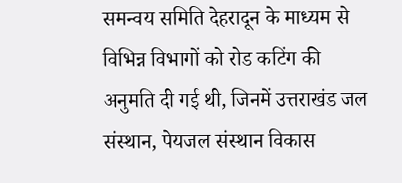समन्वय समिति देहरादून के माध्यम से विभिन्न विभागों को रोड कटिंग की अनुमति दी गई थी, जिनमें उत्तराखंड जल संस्थान, पेयजल संस्थान विकास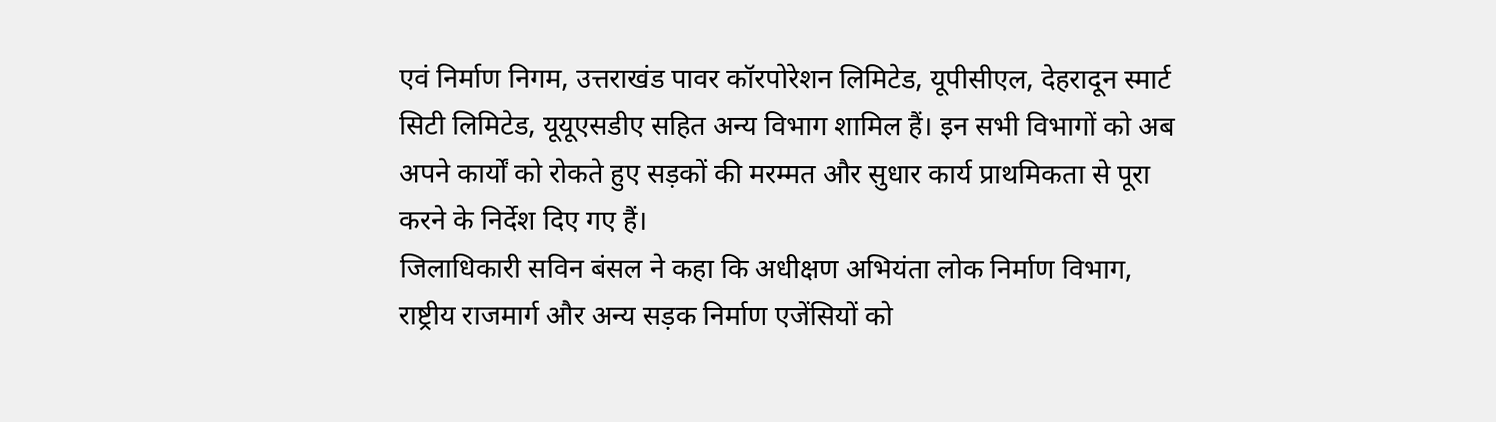एवं निर्माण निगम, उत्तराखंड पावर कॉरपोरेशन लिमिटेड, यूपीसीएल, देहरादून स्मार्ट सिटी लिमिटेड, यूयूएसडीए सहित अन्य विभाग शामिल हैं। इन सभी विभागों को अब अपने कार्यों को रोकते हुए सड़कों की मरम्मत और सुधार कार्य प्राथमिकता से पूरा करने के निर्देश दिए गए हैं।
जिलाधिकारी सविन बंसल ने कहा कि अधीक्षण अभियंता लोक निर्माण विभाग, राष्ट्रीय राजमार्ग और अन्य सड़क निर्माण एजेंसियों को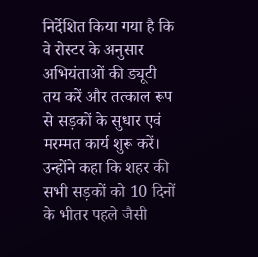निर्देशित किया गया है कि वे रोस्टर के अनुसार अभियंताओं की ड्यूटी तय करें और तत्काल रूप से सड़कों के सुधार एवं मरम्मत कार्य शुरू करें। उन्होंने कहा कि शहर की सभी सड़कों को 10 दिनों के भीतर पहले जैसी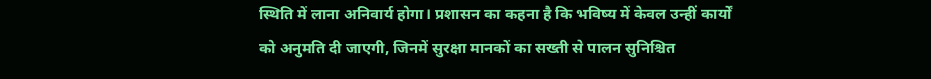स्थिति में लाना अनिवार्य होगा। प्रशासन का कहना है कि भविष्य में केवल उन्हीं कार्यों को अनुमति दी जाएगी, जिनमें सुरक्षा मानकों का सख्ती से पालन सुनिश्चित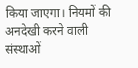किया जाएगा। नियमों की अनदेखी करने वाली संस्थाओं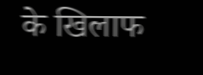के खिलाफ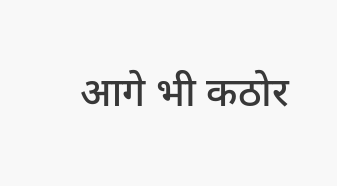आगे भी कठोर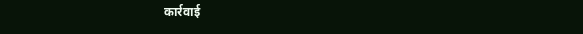कार्रवाई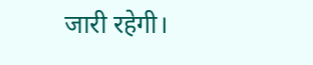जारी रहेगी।